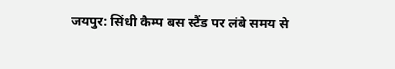जयपुर: सिंधी कैम्प बस स्टैंड पर लंबे समय से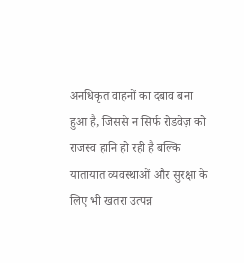अनधिकृत वाहनों का दबाव बना हुआ है, जिससे न सिर्फ रोडवेज़ को राजस्व हानि हो रही है बल्कि यातायात व्यवस्थाओं और सुरक्षा के लिए भी खतरा उत्पन्न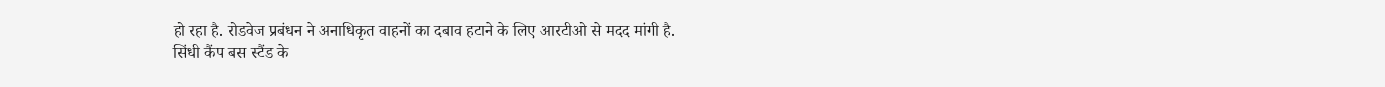हो रहा है. रोडवेज प्रबंधन ने अनाधिकृत वाहनों का दबाव हटाने के लिए आरटीओ से मदद मांगी है.
सिंधी कैंप बस स्टैंड के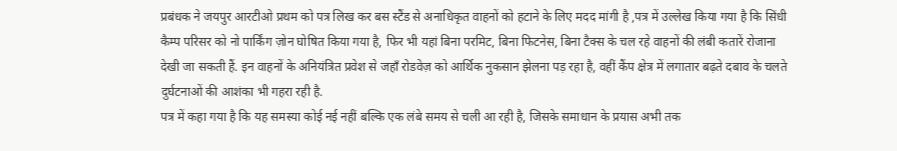प्रबंधक ने जयपुर आरटीओ प्रथम को पत्र लिख कर बस स्टैंड से अनाधिकृत वाहनों को हटाने के लिए मदद मांगी है ,पत्र में उल्लेख किया गया है कि सिंधी कैम्प परिसर को नो पार्किंग ज़ोन घोषित किया गया है, फिर भी यहां बिना परमिट, बिना फिटनेस, बिना टैक्स के चल रहे वाहनों की लंबी कतारें रोजाना देखी जा सकती हैं. इन वाहनों के अनियंत्रित प्रवेश से जहाँ रोडवेज़ को आर्थिक नुकसान झेलना पड़ रहा है, वहीं कैंप क्षेत्र में लगातार बढ़ते दबाव के चलते दुर्घटनाओं की आशंका भी गहरा रही है.
पत्र में कहा गया है कि यह समस्या कोई नई नहीं बल्कि एक लंबे समय से चली आ रही है, जिसके समाधान के प्रयास अभी तक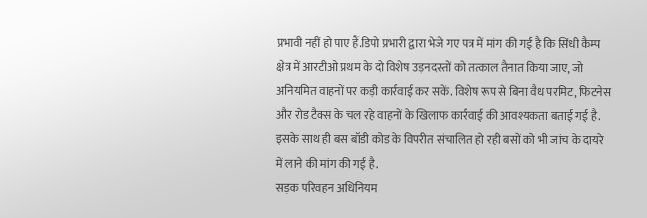प्रभावी नहीं हो पाए हैं.डिपो प्रभारी द्वारा भेजे गए पत्र में मांग की गई है कि सिंधी कैम्प क्षेत्र में आरटीओ प्रथम के दो विशेष उड़नदस्तों को तत्काल तैनात किया जाए, जो अनियमित वाहनों पर कड़ी कार्रवाई कर सकें. विशेष रूप से बिना वैध परमिट, फिटनेस और रोड टैक्स के चल रहे वाहनों के खिलाफ कार्रवाई की आवश्यकता बताई गई है. इसके साथ ही बस बॉडी कोड के विपरीत संचालित हो रही बसों को भी जांच के दायरे में लाने की मांग की गई है.
सड़क परिवहन अधिनियम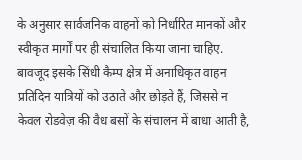के अनुसार सार्वजनिक वाहनों को निर्धारित मानकों और स्वीकृत मार्गों पर ही संचालित किया जाना चाहिए. बावजूद इसके सिंधी कैम्प क्षेत्र में अनाधिकृत वाहन प्रतिदिन यात्रियों को उठाते और छोड़ते हैं, जिससे न केवल रोडवेज़ की वैध बसों के संचालन में बाधा आती है,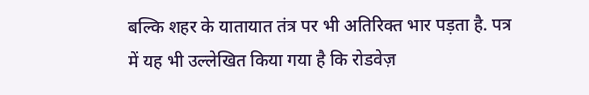बल्कि शहर के यातायात तंत्र पर भी अतिरिक्त भार पड़ता है. पत्र में यह भी उल्लेखित किया गया है कि रोडवेज़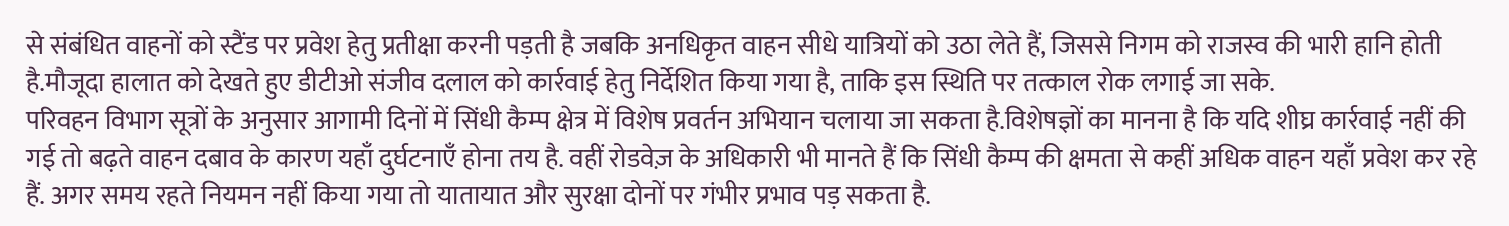से संबंधित वाहनों को स्टैंड पर प्रवेश हेतु प्रतीक्षा करनी पड़ती है जबकि अनधिकृत वाहन सीधे यात्रियों को उठा लेते हैं, जिससे निगम को राजस्व की भारी हानि होती है.मौजूदा हालात को देखते हुए डीटीओ संजीव दलाल को कार्रवाई हेतु निर्देशित किया गया है, ताकि इस स्थिति पर तत्काल रोक लगाई जा सके.
परिवहन विभाग सूत्रों के अनुसार आगामी दिनों में सिंधी कैम्प क्षेत्र में विशेष प्रवर्तन अभियान चलाया जा सकता है.विशेषज्ञों का मानना है कि यदि शीघ्र कार्रवाई नहीं की गई तो बढ़ते वाहन दबाव के कारण यहाँ दुर्घटनाएँ होना तय है. वहीं रोडवेज़ के अधिकारी भी मानते हैं कि सिंधी कैम्प की क्षमता से कहीं अधिक वाहन यहाँ प्रवेश कर रहे हैं. अगर समय रहते नियमन नहीं किया गया तो यातायात और सुरक्षा दोनों पर गंभीर प्रभाव पड़ सकता है.